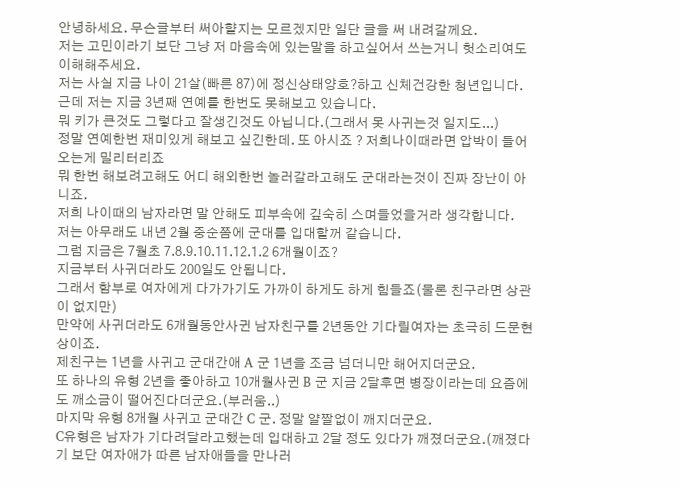안녕하세요. 무슨글부터 써아햘지는 모르겠지만 일단 글을 써 내려갈께요.
저는 고민이라기 보단 그냥 저 마음속에 있는말을 하고싶어서 쓰는거니 헛소리여도 이해해주세요.
저는 사실 지금 나이 21살(빠른 87)에 정신상태양호?하고 신체건강한 청년입니다.
근데 저는 지금 3년째 연예를 한번도 못해보고 있습니다.
뭐 키가 큰것도 그렇다고 잘생긴것도 아닙니다.(그래서 못 사귀는것 일지도...)
정말 연예한번 재미있게 해보고 싶긴한데. 또 아시죠 ? 저희나이때라면 압박이 들어오는게 밀리터리죠
뭐 한번 해보려고해도 어디 해외한번 놀러갈라고해도 군대라는것이 진짜 장난이 아니죠.
저희 나이때의 남자라면 말 안해도 피부속에 깊숙히 스며들었을거라 생각합니다.
저는 아무래도 내년 2월 중순쯤에 군대를 입대할꺼 같습니다.
그럼 지금은 7월초 7.8.9.10.11.12.1.2 6개월이죠?
지금부터 사귀더라도 200일도 안됩니다.
그래서 함부로 여자에게 다가가기도 가까이 하게도 하게 힘들죠(물론 친구라면 상관이 없지만)
만약에 사귀더라도 6개월동안사귄 남자친구를 2년동안 기다릴여자는 초극히 드문현상이죠.
제친구는 1년을 사귀고 군대간애 A 군 1년을 조금 넘더니만 해어지더군요.
또 하나의 유형 2년을 좋아하고 10개월사귄 B 군 지금 2달후면 병장이라는데 요즘에도 깨소금이 떨어진다더군요.(부러움..)
마지막 유형 8개월 사귀고 군대간 C 군. 정말 얄짤없이 깨지더군요.
C유형은 남자가 기다려달라고했는데 입대하고 2달 정도 있다가 깨졌더군요.(깨졌다기 보단 여자애가 따른 남자애들을 만나러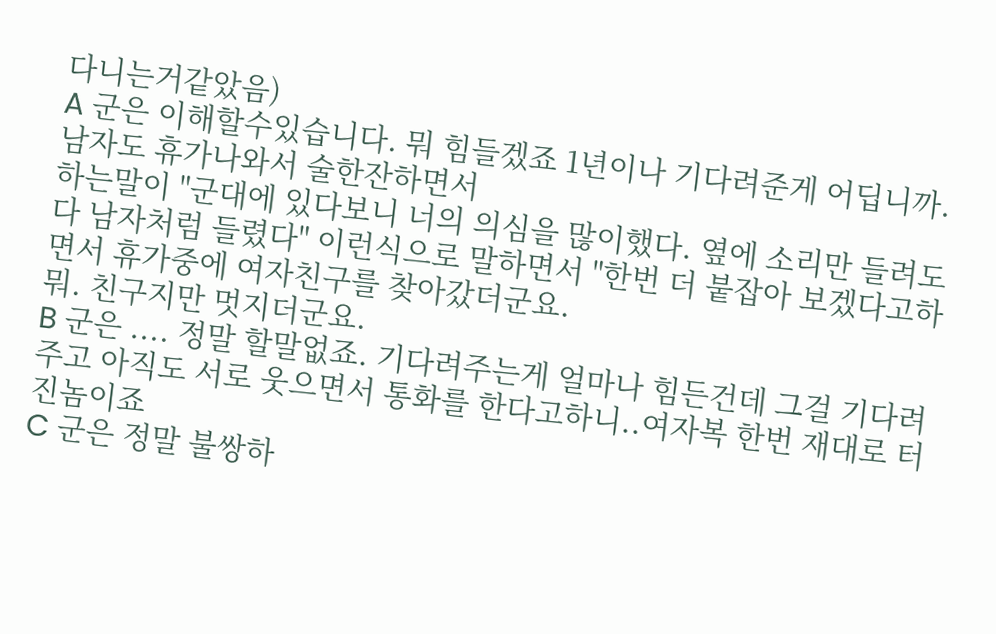다니는거같았음)
A 군은 이해할수있습니다. 뭐 힘들겠죠 1년이나 기다려준게 어딥니까. 남자도 휴가나와서 술한잔하면서
하는말이 "군대에 있다보니 너의 의심을 많이했다. 옆에 소리만 들려도 다 남자처럼 들렸다" 이런식으로 말하면서 "한번 더 붙잡아 보겠다고하면서 휴가중에 여자친구를 찾아갔더군요.
뭐. 친구지만 멋지더군요.
B 군은 .... 정말 할말없죠. 기다려주는게 얼마나 힘든건데 그걸 기다려주고 아직도 서로 웃으면서 통화를 한다고하니..여자복 한번 재대로 터진놈이죠
C 군은 정말 불쌍하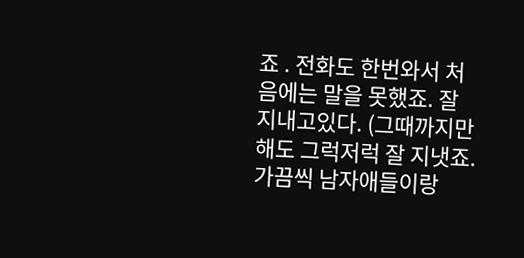죠 . 전화도 한번와서 처음에는 말을 못했죠. 잘 지내고있다. (그때까지만 해도 그럭저럭 잘 지냇죠. 가끔씩 남자애들이랑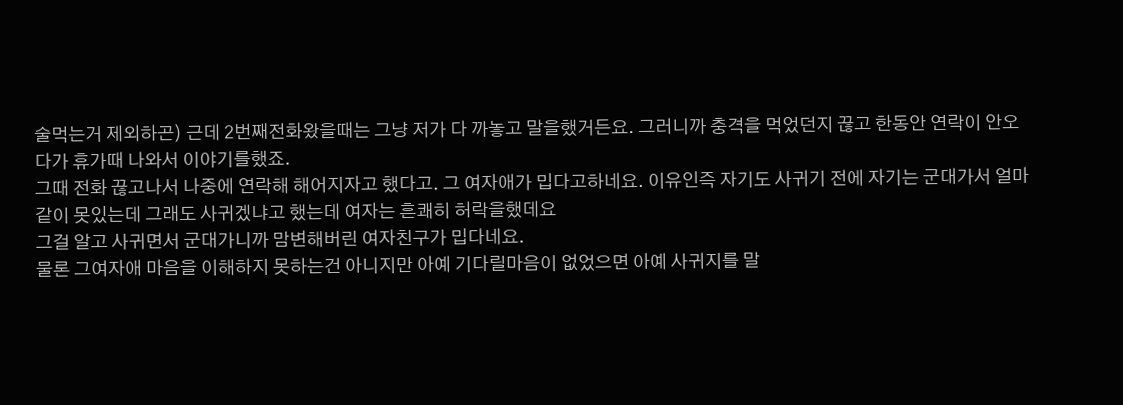술먹는거 제외하곤) 근데 2번째전화왔을때는 그냥 저가 다 까놓고 말을했거든요. 그러니까 충격을 먹었던지 끊고 한동안 연락이 안오다가 휴가때 나와서 이야기를했죠.
그때 전화 끊고나서 나중에 연락해 해어지자고 했다고. 그 여자애가 밉다고하네요. 이유인즉 자기도 사귀기 전에 자기는 군대가서 얼마같이 못있는데 그래도 사귀겠냐고 했는데 여자는 흔쾌히 허락을했데요
그걸 알고 사귀면서 군대가니까 맘변해버린 여자친구가 밉다네요.
물론 그여자애 마음을 이해하지 못하는건 아니지만 아예 기다릴마음이 없었으면 아예 사귀지를 말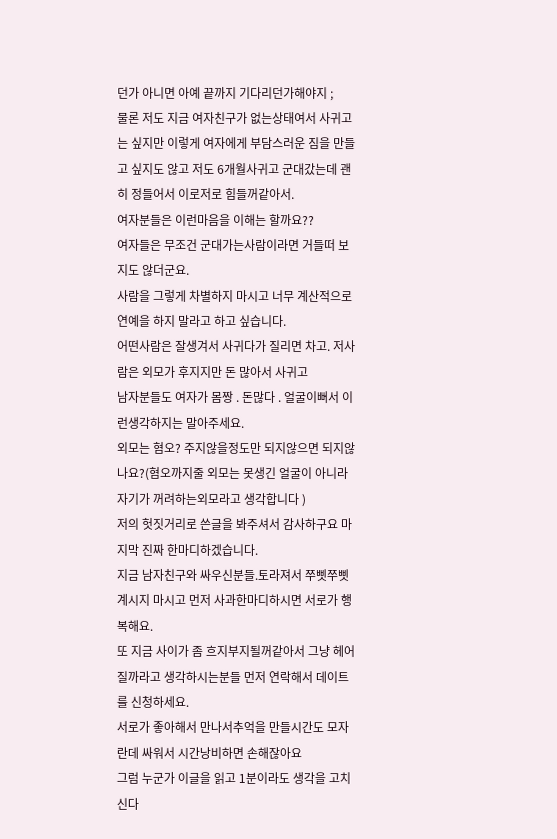던가 아니면 아예 끝까지 기다리던가해야지 ;
물론 저도 지금 여자친구가 없는상태여서 사귀고는 싶지만 이렇게 여자에게 부담스러운 짐을 만들고 싶지도 않고 저도 6개월사귀고 군대갔는데 괜히 정들어서 이로저로 힘들꺼같아서.
여자분들은 이런마음을 이해는 할까요??
여자들은 무조건 군대가는사람이라면 거들떠 보지도 않더군요.
사람을 그렇게 차별하지 마시고 너무 계산적으로 연예을 하지 말라고 하고 싶습니다.
어떤사람은 잘생겨서 사귀다가 질리면 차고. 저사람은 외모가 후지지만 돈 많아서 사귀고
남자분들도 여자가 몸짱 . 돈많다 . 얼굴이뻐서 이런생각하지는 말아주세요.
외모는 혐오? 주지않을정도만 되지않으면 되지않나요?(혐오까지줄 외모는 못생긴 얼굴이 아니라 자기가 꺼려하는외모라고 생각합니다 )
저의 헛짓거리로 쓴글을 봐주셔서 감사하구요 마지막 진짜 한마디하겠습니다.
지금 남자친구와 싸우신분들.토라져서 쭈삣쭈삣계시지 마시고 먼저 사과한마디하시면 서로가 행복해요.
또 지금 사이가 좀 흐지부지될꺼같아서 그냥 헤어질까라고 생각하시는분들 먼저 연락해서 데이트를 신청하세요.
서로가 좋아해서 만나서추억을 만들시간도 모자란데 싸워서 시간낭비하면 손해잖아요
그럼 누군가 이글을 읽고 1분이라도 생각을 고치신다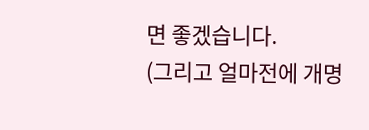면 좋겠습니다.
(그리고 얼마전에 개명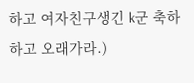하고 여자친구생긴 k군 축하하고 오래가라.)